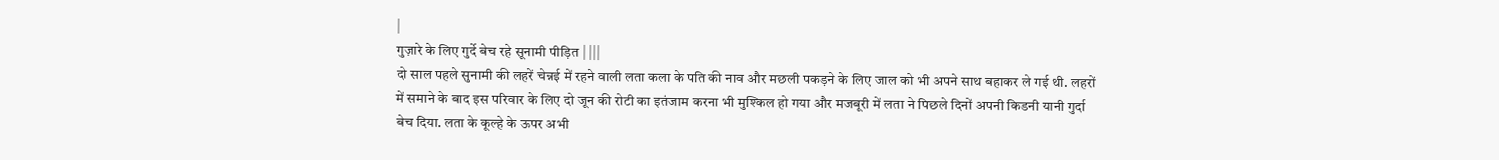|
गुज़ारे के लिए गुर्दे बेच रहे सूनामी पीड़ित | |||
दो साल पहले सुनामी की लहरें चेन्नई में रहने वाली लता कला के पति की नाव और मछली पकड़ने के लिए जाल को भी अपने साथ बहाकर ले गई थी. लहरों में समाने के बाद इस परिवार के लिए दो जून की रोटी का इतंजाम करना भी मुश्किल हो गया और मजबूरी में लता ने पिछले दिनों अपनी किडनी यानी गुर्दा बेच दिया. लता के कूल्हे के ऊपर अभी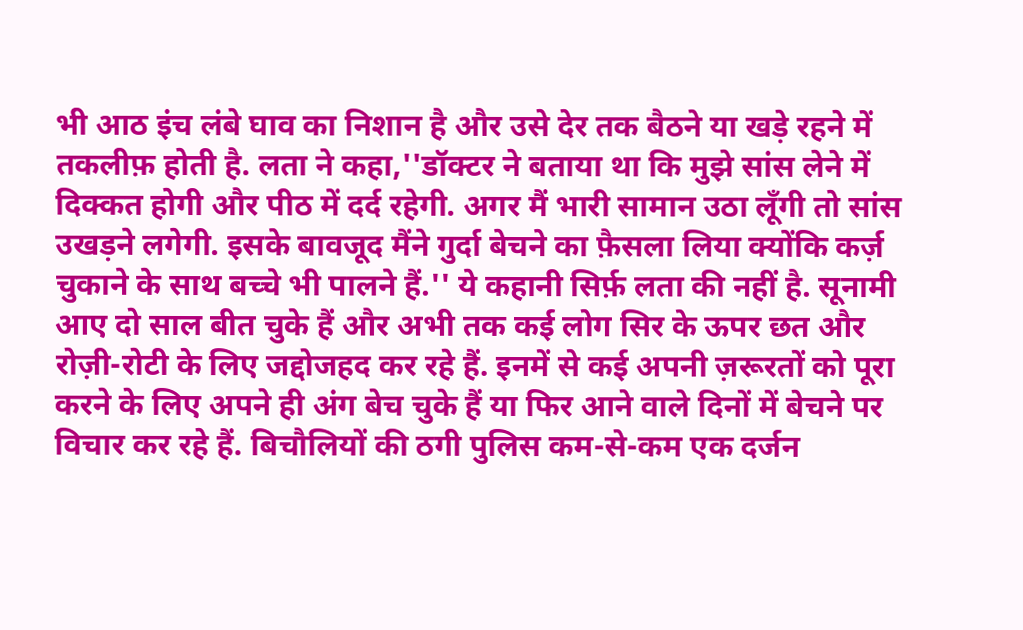भी आठ इंच लंबे घाव का निशान है और उसे देर तक बैठने या खड़े रहने में तकलीफ़ होती है. लता ने कहा,''डॉक्टर ने बताया था कि मुझे सांस लेने में दिक्कत होगी और पीठ में दर्द रहेगी. अगर मैं भारी सामान उठा लूँगी तो सांस उखड़ने लगेगी. इसके बावजूद मैंने गुर्दा बेचने का फ़ैसला लिया क्योंकि कर्ज़ चुकाने के साथ बच्चे भी पालने हैं.'' ये कहानी सिर्फ़ लता की नहीं है. सूनामी आए दो साल बीत चुके हैं और अभी तक कई लोग सिर के ऊपर छत और रोज़ी-रोटी के लिए जद्दोजहद कर रहे हैं. इनमें से कई अपनी ज़रूरतों को पूरा करने के लिए अपने ही अंग बेच चुके हैं या फिर आने वाले दिनों में बेचने पर विचार कर रहे हैं. बिचौलियों की ठगी पुलिस कम-से-कम एक दर्जन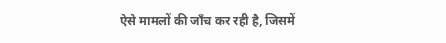ऐसे मामलों की जाँच कर रही है, जिसमें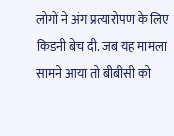लोगों ने अंग प्रत्यारोपण के लिए किडनी बेच दी. जब यह मामला सामने आया तो बीबीसी को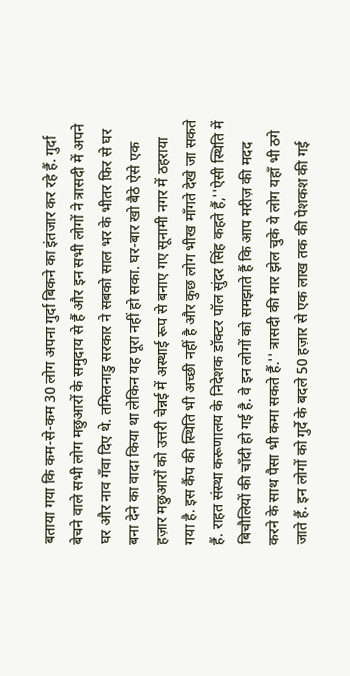बताया गया कि कम-से-कम 30 लोग अपना गुर्दा बिकने का इंतजार कर रहे हैं. गुर्दा बेचने वाले सभी लोग मछुआरों के समुदाय से हैं और इन सभी लोगों ने त्रासदी में अपने घर और नाव गँवा दिए थे. तमिलनाडु सरकार ने सबको साल भर के भीतर फिर से घर बना देने का वादा किया था लेकिन यह पूरा नहीं हो सका. घर-बार खो बैठे ऐसे एक हज़ार मछुआरों को उत्तरी चेन्नई में अस्थाई रूप से बनाए गए सूनामी नगर में ठहराया गया है. इस कैंप की स्थिति भी अच्छी नहीं है और कुछ लोग भीख माँगते देखे जा सकते हैं. राहत संस्था करूणालय के निदेशक डॉक्टर पॉल सुंदर सिंह कहते हैं,''ऐसी स्थिति में बिचौलियों की चाँदी हो गई है. वे इन लोगों को समझाते हैं कि आप मरीज़ की मदद करने के साथ पैसा भी कमा सकते हैं.'' त्रासदी की मार झेल चुके ये लोग यहाँ भी ठगे जाते हैं. इन लोगों को गुर्दे के बदले 50 हज़ार से एक लाख तक की पेशकश की गई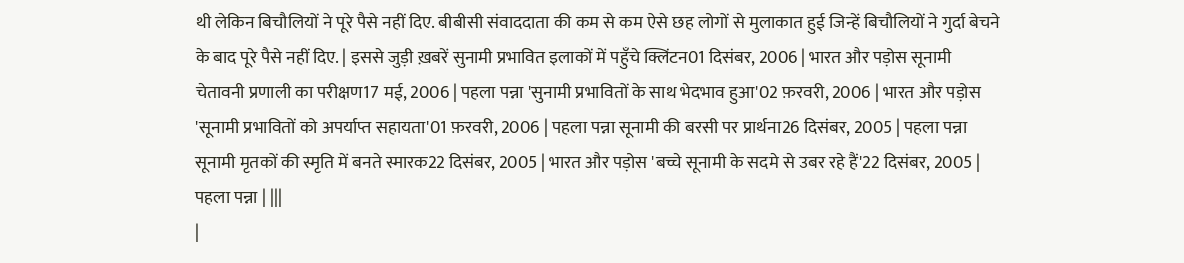थी लेकिन बिचौलियों ने पूरे पैसे नहीं दिए. बीबीसी संवाददाता की कम से कम ऐसे छह लोगों से मुलाकात हुई जिन्हें बिचौलियों ने गुर्दा बेचने के बाद पूरे पैसे नहीं दिए. | इससे जुड़ी ख़बरें सुनामी प्रभावित इलाकों में पहुँचे क्लिंटन01 दिसंबर, 2006 | भारत और पड़ोस सूनामी चेतावनी प्रणाली का परीक्षण17 मई, 2006 | पहला पन्ना 'सुनामी प्रभावितों के साथ भेदभाव हुआ'02 फ़रवरी, 2006 | भारत और पड़ोस 'सूनामी प्रभावितों को अपर्याप्त सहायता'01 फ़रवरी, 2006 | पहला पन्ना सूनामी की बरसी पर प्रार्थना26 दिसंबर, 2005 | पहला पन्ना सूनामी मृतकों की स्मृति में बनते स्मारक22 दिसंबर, 2005 | भारत और पड़ोस 'बच्चे सूनामी के सदमे से उबर रहे हैं'22 दिसंबर, 2005 | पहला पन्ना | |||
|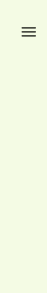|||